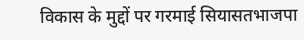विकास के मुद्दों पर गरमाई सियासतभाजपा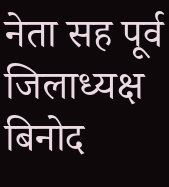नेता सह पूर्व जिलाध्यक्ष बिनोद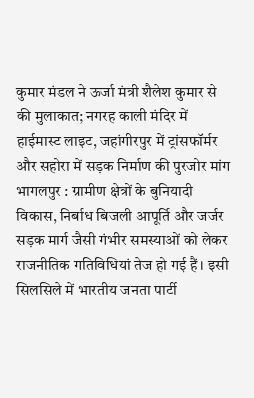कुमार मंडल ने ऊर्जा मंत्री शैलेश कुमार से की मुलाकात; नगरह काली मंदिर में हाईमास्ट लाइट, जहांगीरपुर में ट्रांसफॉर्मर और सहोरा में सड़क निर्माण की पुरजोर मांग
भागलपुर : ग्रामीण क्षेत्रों के बुनियादी विकास, निर्बाध बिजली आपूर्ति और जर्जर सड़क मार्ग जैसी गंभीर समस्याओं को लेकर राजनीतिक गतिविधियां तेज हो गई हैं। इसी सिलसिले में भारतीय जनता पार्टी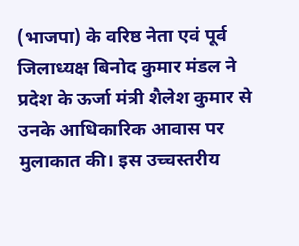(भाजपा) के वरिष्ठ नेता एवं पूर्व जिलाध्यक्ष बिनोद कुमार मंडल ने प्रदेश के ऊर्जा मंत्री शैलेश कुमार से उनके आधिकारिक आवास पर मुलाकात की। इस उच्चस्तरीय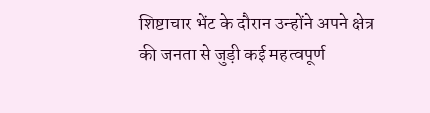शिष्टाचार भेंट के दौरान उन्होंने अपने क्षेत्र की जनता से जुड़ी कई महत्वपूर्ण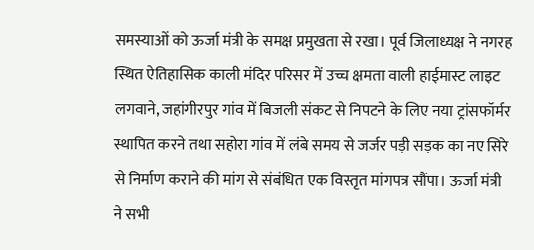समस्याओं को ऊर्जा मंत्री के समक्ष प्रमुखता से रखा। पूर्व जिलाध्यक्ष ने नगरह स्थित ऐतिहासिक काली मंदिर परिसर में उच्च क्षमता वाली हाईमास्ट लाइट लगवाने, जहांगीरपुर गांव में बिजली संकट से निपटने के लिए नया ट्रांसफॉर्मर स्थापित करने तथा सहोरा गांव में लंबे समय से जर्जर पड़ी सड़क का नए सिरे से निर्माण कराने की मांग से संबंधित एक विस्तृत मांगपत्र सौंपा। ऊर्जा मंत्री ने सभी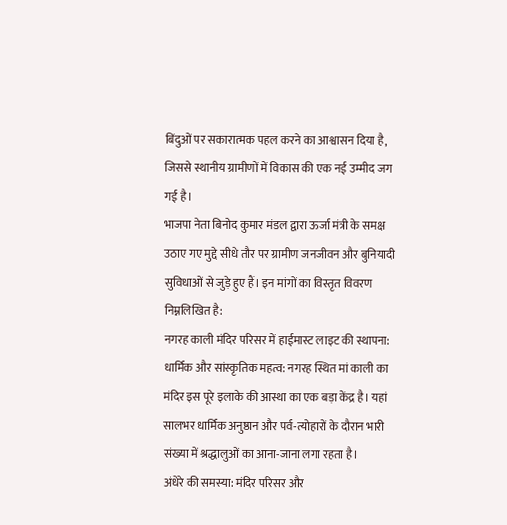बिंदुओं पर सकारात्मक पहल करने का आश्वासन दिया है, जिससे स्थानीय ग्रामीणों में विकास की एक नई उम्मीद जग गई है।
भाजपा नेता बिनोद कुमार मंडल द्वारा ऊर्जा मंत्री के समक्ष उठाए गए मुद्दे सीधे तौर पर ग्रामीण जनजीवन और बुनियादी सुविधाओं से जुड़े हुए हैं। इन मांगों का विस्तृत विवरण निम्नलिखित है:
नगरह काली मंदिर परिसर में हाईमास्ट लाइट की स्थापना:
धार्मिक और सांस्कृतिक महत्व: नगरह स्थित मां काली का मंदिर इस पूरे इलाके की आस्था का एक बड़ा केंद्र है। यहां सालभर धार्मिक अनुष्ठान और पर्व-त्योहारों के दौरान भारी संख्या में श्रद्धालुओं का आना-जाना लगा रहता है।
अंधेरे की समस्या: मंदिर परिसर और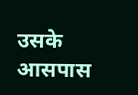उसके आसपास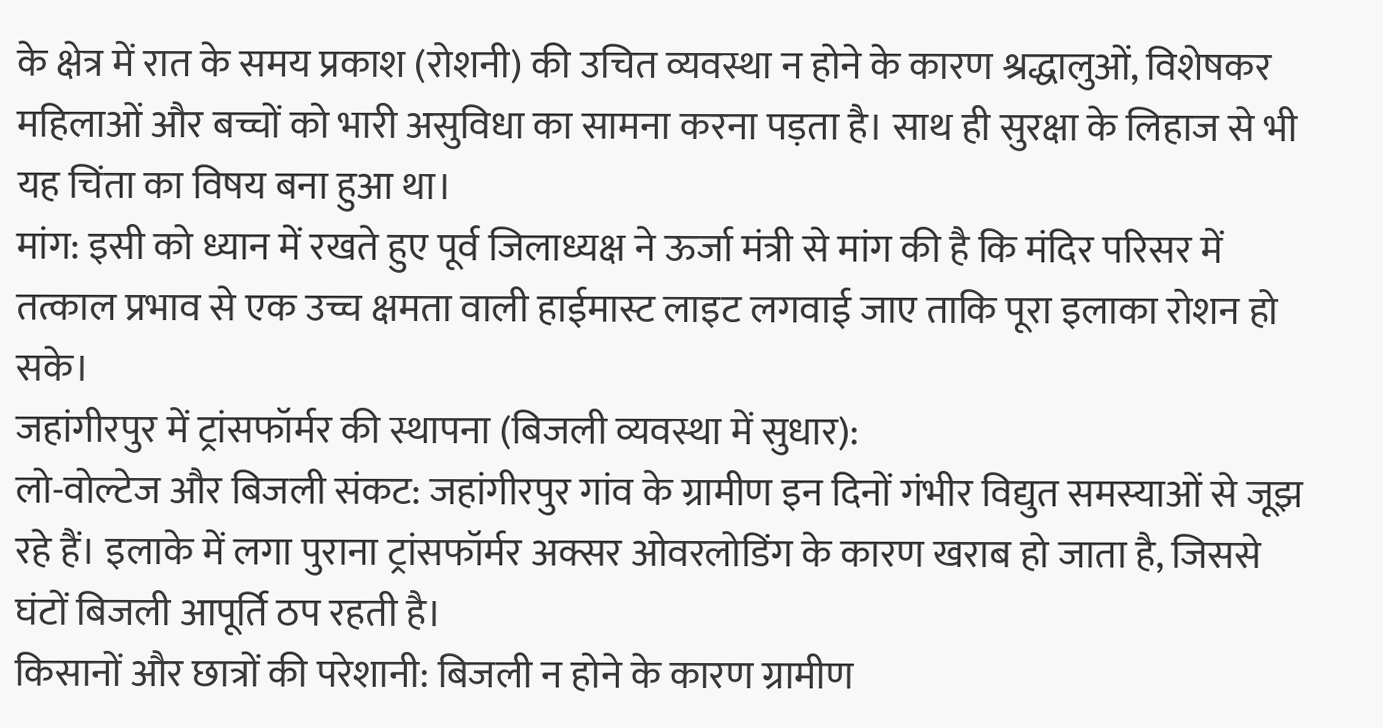के क्षेत्र में रात के समय प्रकाश (रोशनी) की उचित व्यवस्था न होने के कारण श्रद्धालुओं, विशेषकर महिलाओं और बच्चों को भारी असुविधा का सामना करना पड़ता है। साथ ही सुरक्षा के लिहाज से भी यह चिंता का विषय बना हुआ था।
मांग: इसी को ध्यान में रखते हुए पूर्व जिलाध्यक्ष ने ऊर्जा मंत्री से मांग की है कि मंदिर परिसर में तत्काल प्रभाव से एक उच्च क्षमता वाली हाईमास्ट लाइट लगवाई जाए ताकि पूरा इलाका रोशन हो सके।
जहांगीरपुर में ट्रांसफॉर्मर की स्थापना (बिजली व्यवस्था में सुधार):
लो-वोल्टेज और बिजली संकट: जहांगीरपुर गांव के ग्रामीण इन दिनों गंभीर विद्युत समस्याओं से जूझ रहे हैं। इलाके में लगा पुराना ट्रांसफॉर्मर अक्सर ओवरलोडिंग के कारण खराब हो जाता है, जिससे घंटों बिजली आपूर्ति ठप रहती है।
किसानों और छात्रों की परेशानी: बिजली न होने के कारण ग्रामीण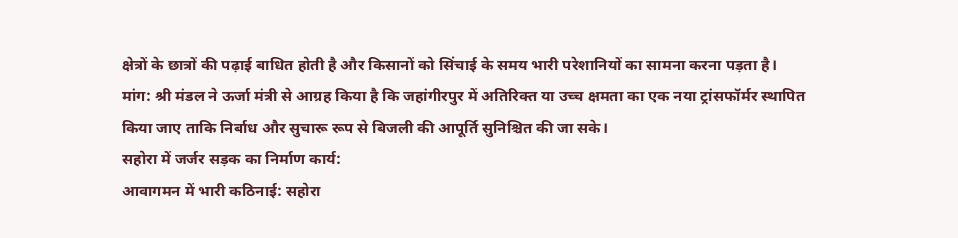क्षेत्रों के छात्रों की पढ़ाई बाधित होती है और किसानों को सिंचाई के समय भारी परेशानियों का सामना करना पड़ता है।
मांग: श्री मंडल ने ऊर्जा मंत्री से आग्रह किया है कि जहांगीरपुर में अतिरिक्त या उच्च क्षमता का एक नया ट्रांसफॉर्मर स्थापित किया जाए ताकि निर्बाध और सुचारू रूप से बिजली की आपूर्ति सुनिश्चित की जा सके।
सहोरा में जर्जर सड़क का निर्माण कार्य:
आवागमन में भारी कठिनाई: सहोरा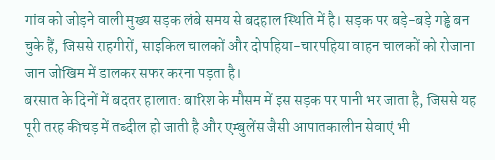गांव को जोड़ने वाली मुख्य सड़क लंबे समय से बदहाल स्थिति में है। सड़क पर बड़े-बड़े गड्ढे बन चुके हैं, जिससे राहगीरों, साइकिल चालकों और दोपहिया-चारपहिया वाहन चालकों को रोजाना जान जोखिम में डालकर सफर करना पड़ता है।
बरसात के दिनों में बदतर हालात: बारिश के मौसम में इस सड़क पर पानी भर जाता है, जिससे यह पूरी तरह कीचड़ में तब्दील हो जाती है और एम्बुलेंस जैसी आपातकालीन सेवाएं भी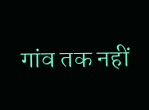गांव तक नहीं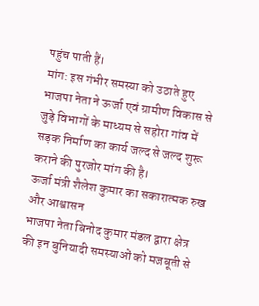पहुंच पाती हैं।
मांग: इस गंभीर समस्या को उठाते हुए भाजपा नेता ने ऊर्जा एवं ग्रामीण विकास से जुड़े विभागों के माध्यम से सहोरा गांव में सड़क निर्माण का कार्य जल्द से जल्द शुरू कराने की पुरजोर मांग की है।
ऊर्जा मंत्री शैलेश कुमार का सकारात्मक रुख और आश्वासन
भाजपा नेता बिनोद कुमार मंडल द्वारा क्षेत्र की इन बुनियादी समस्याओं को मजबूती से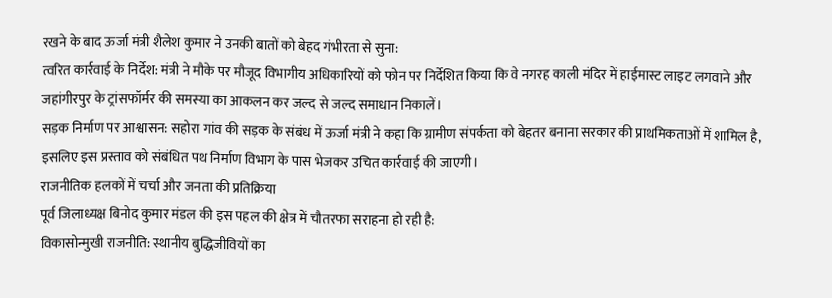रखने के बाद ऊर्जा मंत्री शैलेश कुमार ने उनकी बातों को बेहद गंभीरता से सुना:
त्वरित कार्रवाई के निर्देश: मंत्री ने मौके पर मौजूद विभागीय अधिकारियों को फोन पर निर्देशित किया कि वे नगरह काली मंदिर में हाईमास्ट लाइट लगवाने और जहांगीरपुर के ट्रांसफॉर्मर की समस्या का आकलन कर जल्द से जल्द समाधान निकालें।
सड़क निर्माण पर आश्वासन: सहोरा गांव की सड़क के संबंध में ऊर्जा मंत्री ने कहा कि ग्रामीण संपर्कता को बेहतर बनाना सरकार की प्राथमिकताओं में शामिल है, इसलिए इस प्रस्ताव को संबंधित पथ निर्माण विभाग के पास भेजकर उचित कार्रवाई की जाएगी।
राजनीतिक हलकों में चर्चा और जनता की प्रतिक्रिया
पूर्व जिलाध्यक्ष बिनोद कुमार मंडल की इस पहल की क्षेत्र में चौतरफा सराहना हो रही है:
विकासोन्मुखी राजनीति: स्थानीय बुद्धिजीवियों का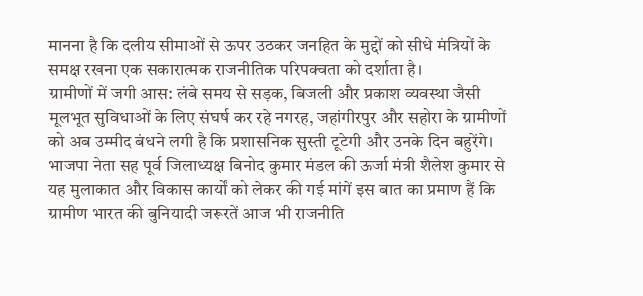मानना है कि दलीय सीमाओं से ऊपर उठकर जनहित के मुद्दों को सीधे मंत्रियों के समक्ष रखना एक सकारात्मक राजनीतिक परिपक्वता को दर्शाता है।
ग्रामीणों में जगी आस: लंबे समय से सड़क, बिजली और प्रकाश व्यवस्था जैसी मूलभूत सुविधाओं के लिए संघर्ष कर रहे नगरह, जहांगीरपुर और सहोरा के ग्रामीणों को अब उम्मीद बंधने लगी है कि प्रशासनिक सुस्ती टूटेगी और उनके दिन बहुरेंगे।
भाजपा नेता सह पूर्व जिलाध्यक्ष बिनोद कुमार मंडल की ऊर्जा मंत्री शैलेश कुमार से यह मुलाकात और विकास कार्यों को लेकर की गई मांगें इस बात का प्रमाण हैं कि ग्रामीण भारत की बुनियादी जरूरतें आज भी राजनीति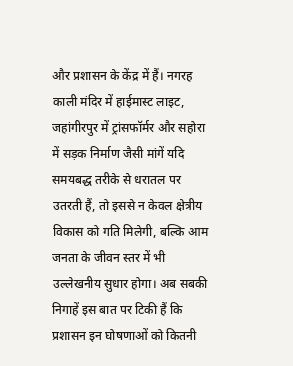और प्रशासन के केंद्र में हैं। नगरह काली मंदिर में हाईमास्ट लाइट, जहांगीरपुर में ट्रांसफॉर्मर और सहोरा में सड़क निर्माण जैसी मांगें यदि समयबद्ध तरीके से धरातल पर उतरती हैं, तो इससे न केवल क्षेत्रीय विकास को गति मिलेगी, बल्कि आम जनता के जीवन स्तर में भी उल्लेखनीय सुधार होगा। अब सबकी निगाहें इस बात पर टिकी हैं कि प्रशासन इन घोषणाओं को कितनी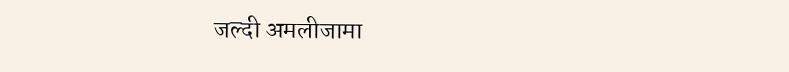जल्दी अमलीजामा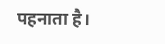पहनाता है।